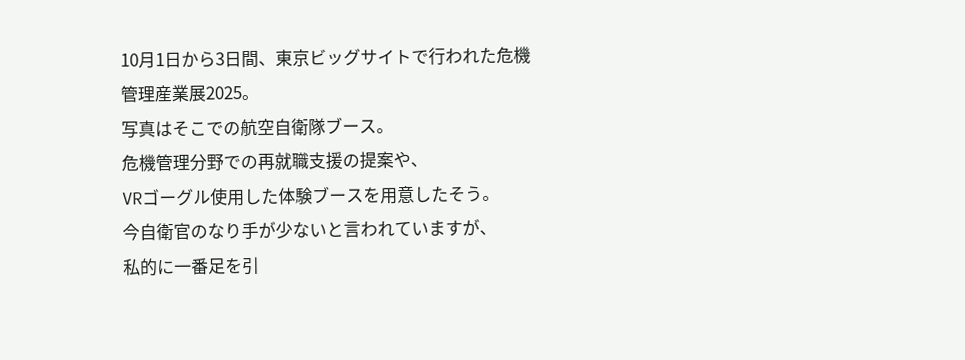10月1日から3日間、東京ビッグサイトで行われた危機管理産業展2025。
写真はそこでの航空自衛隊ブース。
危機管理分野での再就職支援の提案や、
VRゴーグル使用した体験ブースを用意したそう。
今自衛官のなり手が少ないと言われていますが、
私的に一番足を引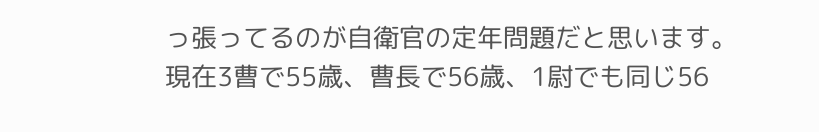っ張ってるのが自衛官の定年問題だと思います。
現在3曹で55歳、曹長で56歳、1尉でも同じ56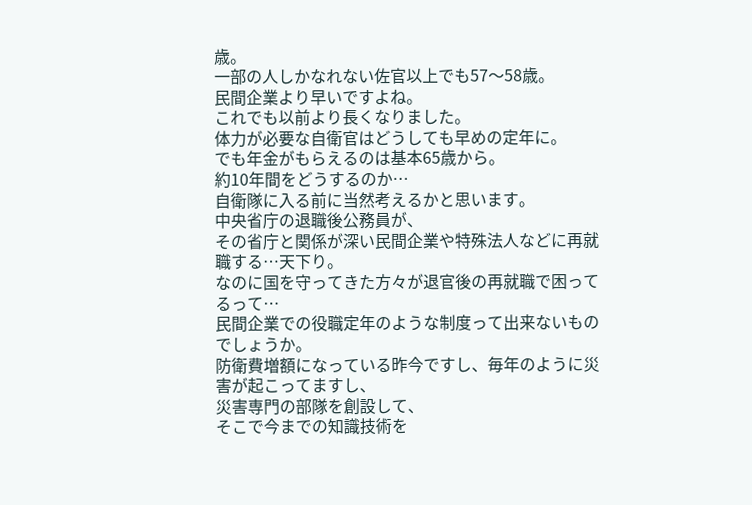歳。
一部の人しかなれない佐官以上でも57〜58歳。
民間企業より早いですよね。
これでも以前より長くなりました。
体力が必要な自衛官はどうしても早めの定年に。
でも年金がもらえるのは基本65歳から。
約10年間をどうするのか…
自衛隊に入る前に当然考えるかと思います。
中央省庁の退職後公務員が、
その省庁と関係が深い民間企業や特殊法人などに再就職する…天下り。
なのに国を守ってきた方々が退官後の再就職で困ってるって…
民間企業での役職定年のような制度って出来ないものでしょうか。
防衛費増額になっている昨今ですし、毎年のように災害が起こってますし、
災害専門の部隊を創設して、
そこで今までの知識技術を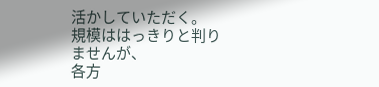活かしていただく。
規模ははっきりと判りませんが、
各方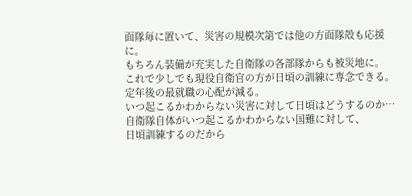面隊毎に置いて、災害の規模次第では他の方面隊殻も応援に。
もちろん装備が充実した自衛隊の各部隊からも被災地に。
これで少しでも現役自衛官の方が日頃の訓練に専念できる。
定年後の最就職の心配が減る。
いつ起こるかわからない災害に対して日頃はどうするのか…
自衛隊自体がいつ起こるかわからない国難に対して、
日頃訓練するのだから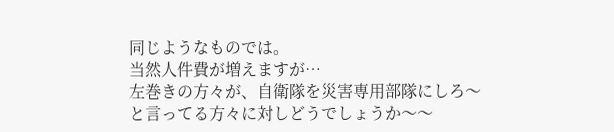同じようなものでは。
当然人件費が増えますが…
左巻きの方々が、自衛隊を災害専用部隊にしろ〜
と言ってる方々に対しどうでしょうか〜〜